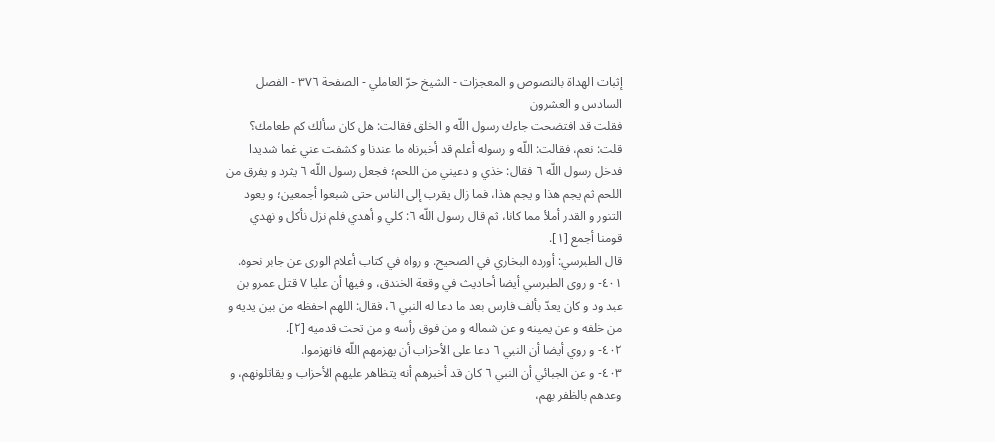إثبات الهداة بالنصوص و المعجزات - الشيخ حرّ العاملي - الصفحة ٣٧٦ - الفصل السادس و العشرون
فقلت قد افتضحت جاءك رسول اللّه و الخلق فقالت: هل كان سألك كم طعامك؟
قلت: نعم، فقالت: اللّه و رسوله أعلم قد أخبرناه ما عندنا و كشفت عني غما شديدا فدخل رسول اللّه ٦ فقال: خذي و دعيني من اللحم؛ فجعل رسول اللّه ٦ يثرد و يفرق من اللحم ثم يجم هذا و يجم هذا، فما زال يقرب إلى الناس حتى شبعوا أجمعين؛ و يعود التنور و القدر أملأ مما كانا، ثم قال رسول اللّه ٦: كلي و أهدي فلم نزل نأكل و نهدي قومنا أجمع [١].
قال الطبرسي: أورده البخاري في الصحيح. و رواه في كتاب أعلام الورى عن جابر نحوه.
٤٠١- و روى الطبرسي أيضا أحاديث في وقعة الخندق، و فيها أن عليا ٧ قتل عمرو بن عبد ود و كان يعدّ بألف فارس بعد ما دعا له النبي ٦، فقال: اللهم احفظه من بين يديه و من خلفه و عن يمينه و عن شماله و من فوق رأسه و من تحت قدميه [٢].
٤٠٢- و روي أيضا أن النبي ٦ دعا على الأحزاب أن يهزمهم اللّه فانهزموا.
٤٠٣- و عن الجبائي أن النبي ٦ كان قد أخبرهم أنه يتظاهر عليهم الأحزاب و يقاتلونهم، و وعدهم بالظفر بهم،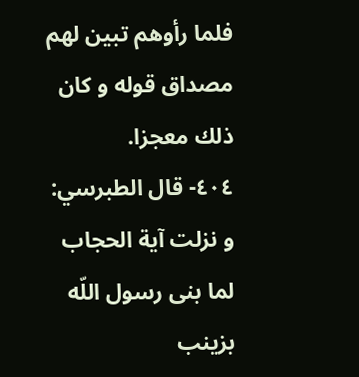فلما رأوهم تبين لهم مصداق قوله و كان ذلك معجزا.
٤٠٤- قال الطبرسي: و نزلت آية الحجاب لما بنى رسول اللّه بزينب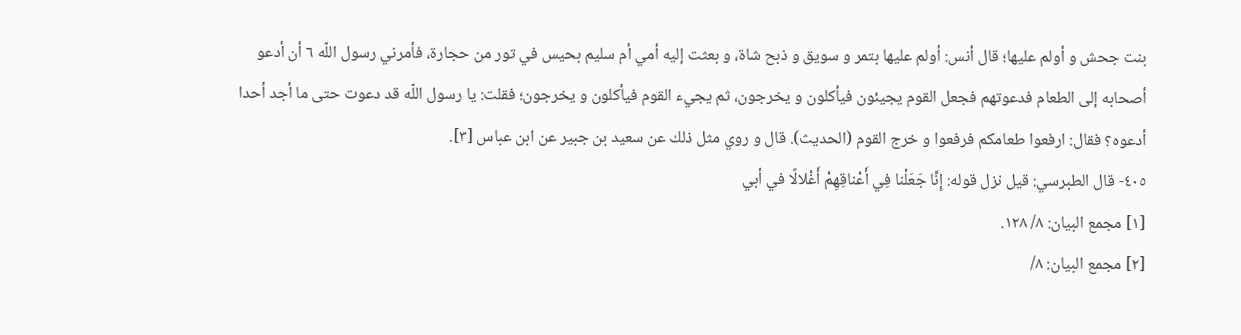بنت جحش و أولم عليها؛ قال أنس: أولم عليها بتمر و سويق و ذبح شاة، و بعثت إليه أمي أم سليم بحيس في تور من حجارة، فأمرني رسول اللّه ٦ أن أدعو أصحابه إلى الطعام فدعوتهم فجعل القوم يجيئون فيأكلون و يخرجون، ثم يجيء القوم فيأكلون و يخرجون؛ فقلت: يا رسول اللّه قد دعوت حتى ما أجد أحدا أدعوه؟ فقال: ارفعوا طعامكم فرفعوا و خرج القوم (الحديث). قال و روي مثل ذلك عن سعيد بن جبير عن ابن عباس [٣].
٤٠٥- قال الطبرسي: قيل نزل قوله: إِنَّا جَعَلْنا فِي أَعْناقِهِمْ أَغْلالًا في أبي
[١] مجمع البيان: ٨/ ١٢٨.
[٢] مجمع البيان: ٨/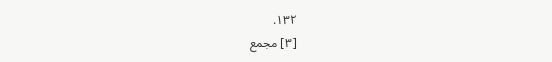١٣٢.
[٣] مجمع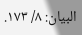البيان: ٨/ ١٧٣.